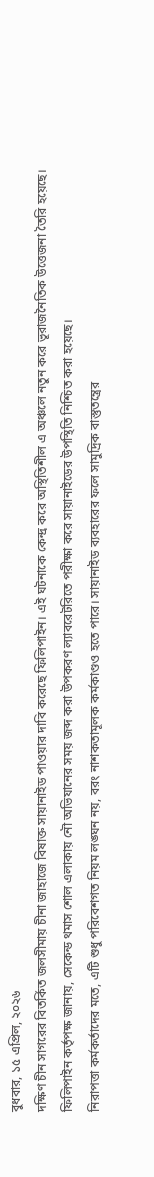বুধবার, ১৫ এপ্রিল, ২০২৬
দক্ষিণ চীন সাগরের বিতর্কিত জলসীমায় চীনা জাহাজে বিষাক্ত সায়ানাইড পাওয়ার দাবি করেছে ফিলিপাইন। এই ঘটনাকে কেন্দ্র করে অস্থিতিশীল এ অঞ্চলে নতুন করে ভূরাজনৈতিক উত্তেজনা তৈরি হয়েছে।
ফিলিপাইন কর্তৃপক্ষ জানায়, সেকেন্ড থমাস শোল এলাকায় নৌ অভিযানের সময় জব্দ করা উপকরণ ল্যাবরেটরিতে পরীক্ষা করে সায়ানাইডের উপস্থিতি নিশ্চিত করা হয়েছে।
নিরাপত্তা কর্মকর্তাদের মতে, এটি শুধু পরিবেশগত নিয়ম লঙ্ঘন নয়, বরং নাশকতামূলক কর্মকাণ্ডও হতে পারে। সায়ানাইড ব্যবহারের ফলে সামুদ্রিক বাস্তুতন্ত্রের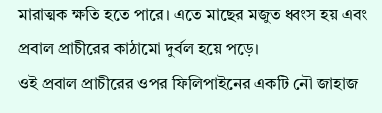মারাত্মক ক্ষতি হতে পারে। এতে মাছের মজুত ধ্বংস হয় এবং প্রবাল প্রাচীরের কাঠামো দুর্বল হয়ে পড়ে।
ওই প্রবাল প্রাচীরের ওপর ফিলিপাইনের একটি নৌ জাহাজ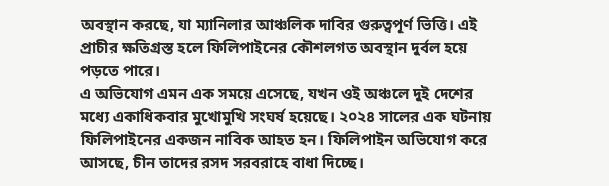অবস্থান করছে, যা ম্যানিলার আঞ্চলিক দাবির গুরুত্বপূর্ণ ভিত্তি। এই প্রাচীর ক্ষতিগ্রস্ত হলে ফিলিপাইনের কৌশলগত অবস্থান দুর্বল হয়ে পড়তে পারে।
এ অভিযোগ এমন এক সময়ে এসেছে, যখন ওই অঞ্চলে দুই দেশের মধ্যে একাধিকবার মুখোমুখি সংঘর্ষ হয়েছে। ২০২৪ সালের এক ঘটনায় ফিলিপাইনের একজন নাবিক আহত হন। ফিলিপাইন অভিযোগ করে আসছে, চীন তাদের রসদ সরবরাহে বাধা দিচ্ছে।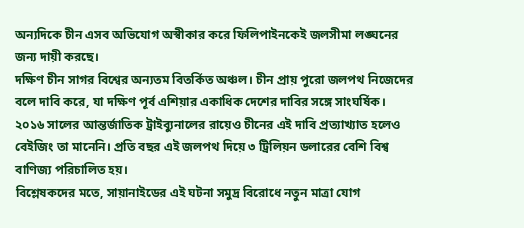অন্যদিকে চীন এসব অভিযোগ অস্বীকার করে ফিলিপাইনকেই জলসীমা লঙ্ঘনের জন্য দায়ী করছে।
দক্ষিণ চীন সাগর বিশ্বের অন্যতম বিতর্কিত অঞ্চল। চীন প্রায় পুরো জলপথ নিজেদের বলে দাবি করে, যা দক্ষিণ পূর্ব এশিয়ার একাধিক দেশের দাবির সঙ্গে সাংঘর্ষিক। ২০১৬ সালের আন্তর্জাতিক ট্রাইব্যুনালের রায়েও চীনের এই দাবি প্রত্যাখ্যাত হলেও বেইজিং তা মানেনি। প্রতি বছর এই জলপথ দিয়ে ৩ ট্রিলিয়ন ডলারের বেশি বিশ্ব বাণিজ্য পরিচালিত হয়।
বিশ্লেষকদের মতে, সায়ানাইডের এই ঘটনা সমুদ্র বিরোধে নতুন মাত্রা যোগ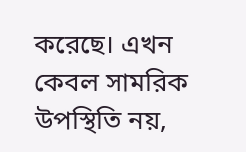করেছে। এখন কেবল সামরিক উপস্থিতি নয়,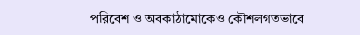পরিবেশ ও অবকাঠামোকেও কৌশলগতভাবে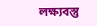লক্ষ্যবস্তু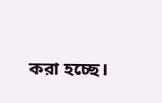করা হচ্ছে।